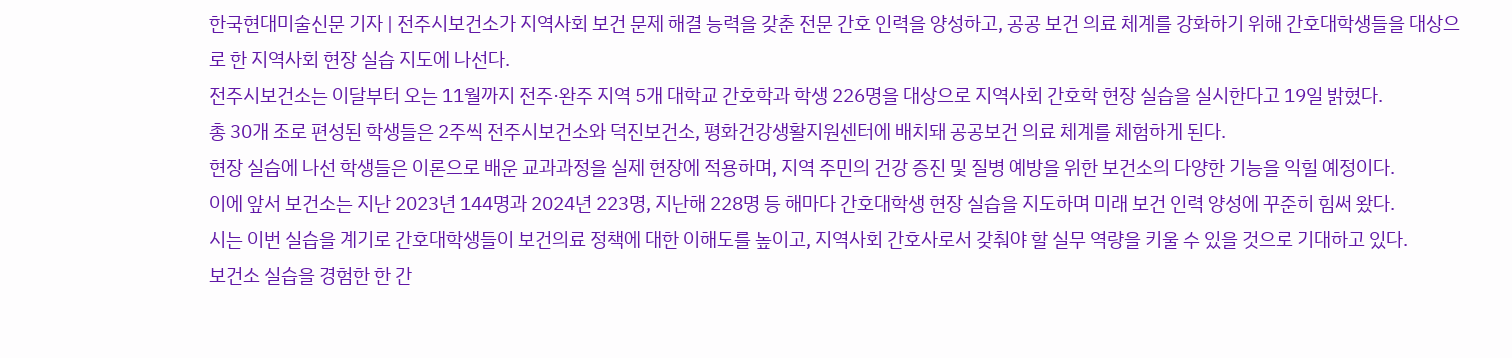한국현대미술신문 기자 | 전주시보건소가 지역사회 보건 문제 해결 능력을 갖춘 전문 간호 인력을 양성하고, 공공 보건 의료 체계를 강화하기 위해 간호대학생들을 대상으로 한 지역사회 현장 실습 지도에 나선다.
전주시보건소는 이달부터 오는 11월까지 전주·완주 지역 5개 대학교 간호학과 학생 226명을 대상으로 지역사회 간호학 현장 실습을 실시한다고 19일 밝혔다.
총 30개 조로 편성된 학생들은 2주씩 전주시보건소와 덕진보건소, 평화건강생활지원센터에 배치돼 공공보건 의료 체계를 체험하게 된다.
현장 실습에 나선 학생들은 이론으로 배운 교과과정을 실제 현장에 적용하며, 지역 주민의 건강 증진 및 질병 예방을 위한 보건소의 다양한 기능을 익힐 예정이다.
이에 앞서 보건소는 지난 2023년 144명과 2024년 223명, 지난해 228명 등 해마다 간호대학생 현장 실습을 지도하며 미래 보건 인력 양성에 꾸준히 힘써 왔다.
시는 이번 실습을 계기로 간호대학생들이 보건의료 정책에 대한 이해도를 높이고, 지역사회 간호사로서 갖춰야 할 실무 역량을 키울 수 있을 것으로 기대하고 있다.
보건소 실습을 경험한 한 간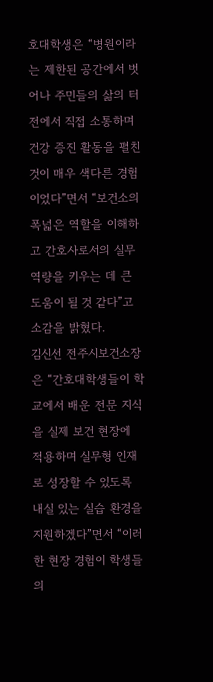호대학생은 “병원이라는 제한된 공간에서 벗어나 주민들의 삶의 터전에서 직접 소통하며 건강 증진 활동을 펼친 것이 매우 색다른 경험이었다”면서 “보건소의 폭넓은 역할을 이해하고 간호사로서의 실무 역량을 키우는 데 큰 도움이 될 것 같다”고 소감을 밝혔다.
김신선 전주시보건소장은 “간호대학생들이 학교에서 배운 전문 지식을 실제 보건 현장에 적용하며 실무형 인재로 성장할 수 있도록 내실 있는 실습 환경을 지원하겠다”면서 “이러한 현장 경험이 학생들의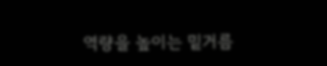역량을 높이는 밑거름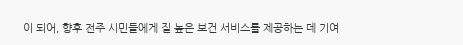이 되어, 향후 전주 시민들에게 질 높은 보건 서비스를 제공하는 데 기여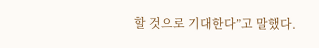할 것으로 기대한다”고 말했다.